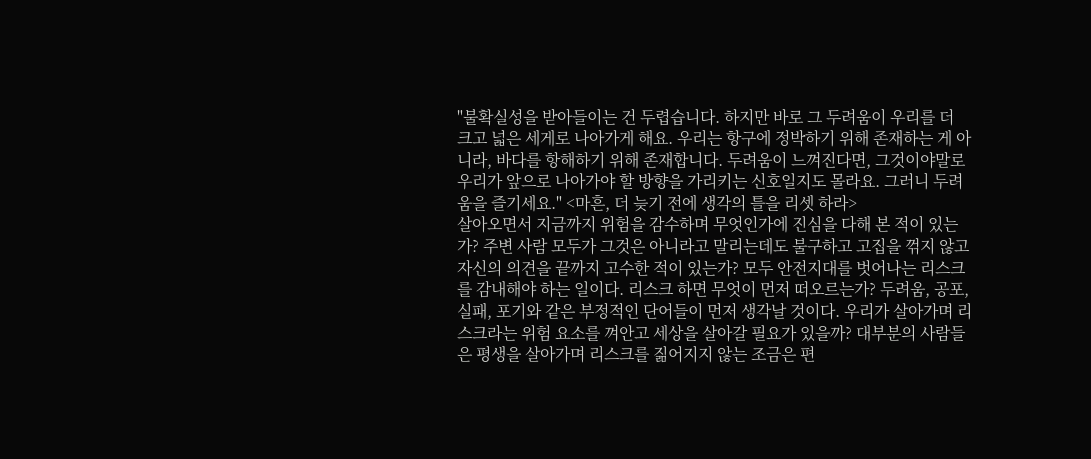"불확실성을 받아들이는 건 두렵습니다. 하지만 바로 그 두려움이 우리를 더 크고 넓은 세게로 나아가게 해요. 우리는 항구에 정박하기 위해 존재하는 게 아니라, 바다를 항해하기 위해 존재합니다. 두려움이 느껴진다면, 그것이야말로 우리가 앞으로 나아가야 할 방향을 가리키는 신호일지도 몰라요. 그러니 두려움을 즐기세요." <마흔, 더 늦기 전에 생각의 틀을 리셋 하라>
살아오면서 지금까지 위험을 감수하며 무엇인가에 진심을 다해 본 적이 있는가? 주변 사람 모두가 그것은 아니라고 말리는데도 불구하고 고집을 꺾지 않고 자신의 의견을 끝까지 고수한 적이 있는가? 모두 안전지대를 벗어나는 리스크를 감내해야 하는 일이다. 리스크 하면 무엇이 먼저 떠오르는가? 두려움, 공포, 실패, 포기와 같은 부정적인 단어들이 먼저 생각날 것이다. 우리가 살아가며 리스크라는 위험 요소를 껴안고 세상을 살아갈 필요가 있을까? 대부분의 사람들은 평생을 살아가며 리스크를 짊어지지 않는 조금은 편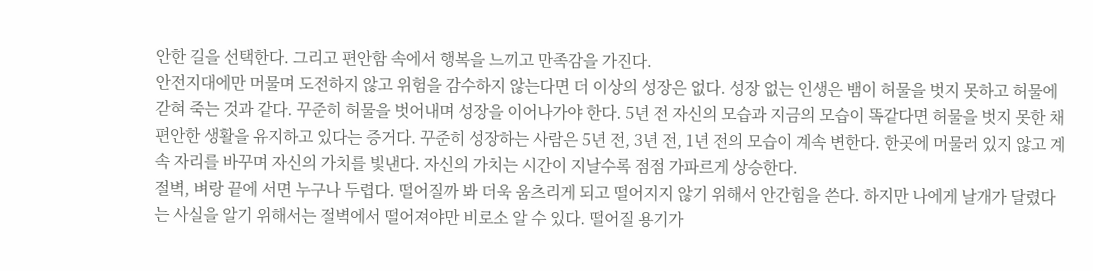안한 길을 선택한다. 그리고 편안함 속에서 행복을 느끼고 만족감을 가진다.
안전지대에만 머물며 도전하지 않고 위험을 감수하지 않는다면 더 이상의 성장은 없다. 성장 없는 인생은 뱀이 허물을 벗지 못하고 허물에 갇혀 죽는 것과 같다. 꾸준히 허물을 벗어내며 성장을 이어나가야 한다. 5년 전 자신의 모습과 지금의 모습이 똑같다면 허물을 벗지 못한 채 편안한 생활을 유지하고 있다는 증거다. 꾸준히 성장하는 사람은 5년 전, 3년 전, 1년 전의 모습이 계속 변한다. 한곳에 머물러 있지 않고 계속 자리를 바꾸며 자신의 가치를 빛낸다. 자신의 가치는 시간이 지날수록 점점 가파르게 상승한다.
절벽, 벼랑 끝에 서면 누구나 두렵다. 떨어질까 봐 더욱 움츠리게 되고 떨어지지 않기 위해서 안간힘을 쓴다. 하지만 나에게 날개가 달렸다는 사실을 알기 위해서는 절벽에서 떨어져야만 비로소 알 수 있다. 떨어질 용기가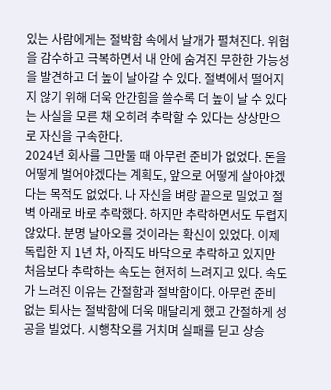있는 사람에게는 절박함 속에서 날개가 펼쳐진다. 위험을 감수하고 극복하면서 내 안에 숨겨진 무한한 가능성을 발견하고 더 높이 날아갈 수 있다. 절벽에서 떨어지지 않기 위해 더욱 안간힘을 쓸수록 더 높이 날 수 있다는 사실을 모른 채 오히려 추락할 수 있다는 상상만으로 자신을 구속한다.
2024년 회사를 그만둘 때 아무런 준비가 없었다. 돈을 어떻게 벌어야겠다는 계획도, 앞으로 어떻게 살아야겠다는 목적도 없었다. 나 자신을 벼랑 끝으로 밀었고 절벽 아래로 바로 추락했다. 하지만 추락하면서도 두렵지 않았다. 분명 날아오를 것이라는 확신이 있었다. 이제 독립한 지 1년 차, 아직도 바닥으로 추락하고 있지만 처음보다 추락하는 속도는 현저히 느려지고 있다. 속도가 느려진 이유는 간절함과 절박함이다. 아무런 준비 없는 퇴사는 절박함에 더욱 매달리게 했고 간절하게 성공을 빌었다. 시행착오를 거치며 실패를 딛고 상승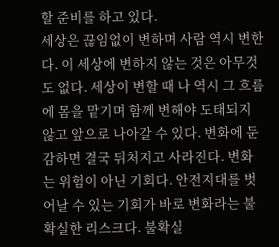할 준비를 하고 있다.
세상은 끊임없이 변하며 사람 역시 변한다. 이 세상에 변하지 않는 것은 아무것도 없다. 세상이 변할 때 나 역시 그 흐름에 몸을 맡기며 함께 변해야 도태되지 않고 앞으로 나아갈 수 있다. 변화에 둔감하면 결국 뒤처지고 사라진다. 변화는 위험이 아닌 기회다. 안전지대를 벗어날 수 있는 기회가 바로 변화라는 불확실한 리스크다. 불확실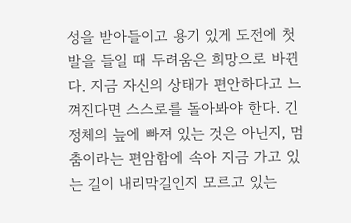성을 받아들이고 용기 있게 도전에 첫 발을 들일 때 두려움은 희망으로 바뀐다. 지금 자신의 상태가 편안하다고 느껴진다면 스스로를 돌아봐야 한다. 긴 정체의 늪에 빠져 있는 것은 아닌지, 멈춤이라는 편암함에 속아 지금 가고 있는 길이 내리막길인지 모르고 있는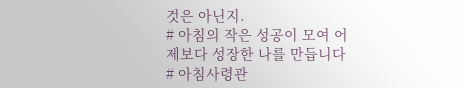것은 아닌지.
# 아침의 작은 성공이 모여 어제보다 성장한 나를 만듭니다
# 아침사령관